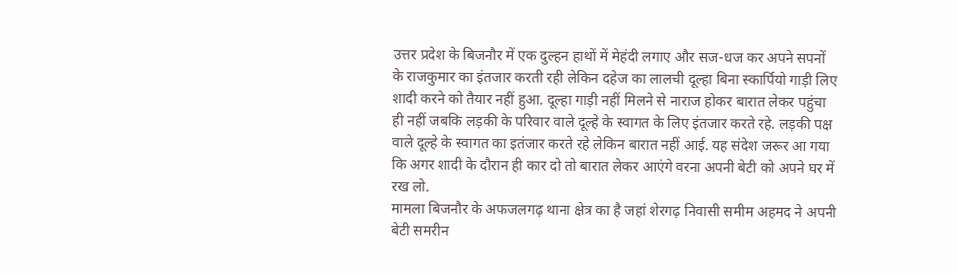उत्तर प्रदेश के बिजनौर में एक दुल्हन हाथों में मेहंदी लगाए और सज-धज कर अपने सपनों के राजकुमार का इंतजार करती रही लेकिन दहेज का लालची दूल्हा बिना स्कार्पियो गाड़ी लिए शादी करने को तैयार नहीं हुआ. दूल्हा गाड़ी नहीं मिलने से नाराज होकर बारात लेकर पहुंचा ही नहीं जबकि लड़की के परिवार वाले दूल्हे के स्वागत के लिए इंतजार करते रहे. लड़की पक्ष वाले दूल्हे के स्वागत का इतंजार करते रहे लेकिन बारात नहीं आई. यह संदेश जरूर आ गया कि अगर शादी के दौरान ही कार दो तो बारात लेकर आएंगे वरना अपनी बेटी को अपने घर में रख लो.
मामला बिजनौर के अफजलगढ़ थाना क्षेत्र का है जहां शेरगढ़ निवासी समीम अहमद ने अपनी बेटी समरीन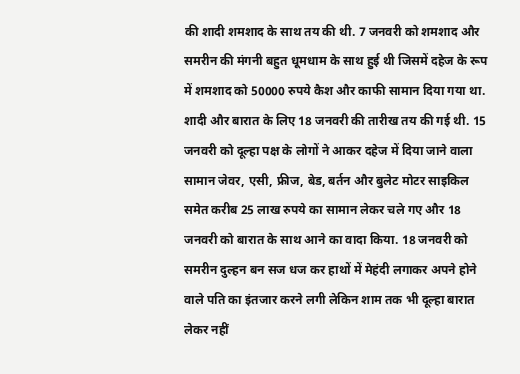की शादी शमशाद के साथ तय की थी. 7 जनवरी को शमशाद और समरीन की मंगनी बहुत धूमधाम के साथ हुई थी जिसमें दहेज के रूप में शमशाद को 50000 रुपये कैश और काफी सामान दिया गया था. शादी और बारात के लिए 18 जनवरी की तारीख तय की गई थी. 15 जनवरी को दूल्हा पक्ष के लोगों ने आकर दहेज में दिया जाने वाला सामान जेवर, एसी, फ्रीज, बेड, बर्तन और बुलेट मोटर साइकिल समेत करीब 25 लाख रुपये का सामान लेकर चले गए और 18 जनवरी को बारात के साथ आने का वादा किया. 18 जनवरी को समरीन दुल्हन बन सज धज कर हाथों में मेहंदी लगाकर अपने होने वाले पति का इंतजार करने लगी लेकिन शाम तक भी दूल्हा बारात लेकर नहीं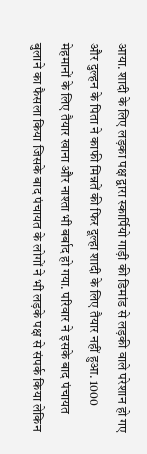आया. शादी के लिए लड़का पक्ष द्वारा स्कार्पियो गाड़ी की डिमांड से लड़की वाले परेशान हो गए और दुल्हन के पिता ने काफी मिन्नतें की फिर दूल्हा शादी के लिए तैयार नहीं हुआ. 1000 मेहमानों के लिए तैयार खाना और नाश्ता भी बर्बाद हो गया. परिवार ने इसके बाद पंचायत बुलाने का फैसला किया जिसके बाद पंचायत के लोगों ने भी लड़के पक्ष से संपर्क किया लेकिन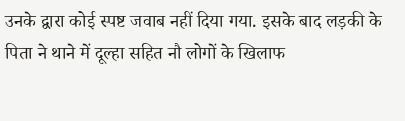उनके द्वारा कोई स्पष्ट जवाब नहीं दिया गया. इसके बाद लड़की के पिता ने थाने में दूल्हा सहित नौ लोगों के खिलाफ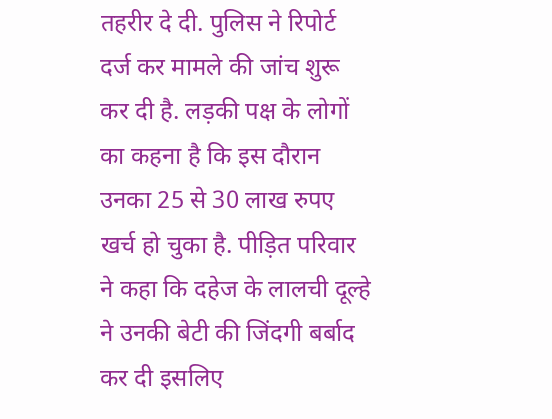तहरीर दे दी. पुलिस ने रिपोर्ट दर्ज कर मामले की जांच शुरू कर दी है. लड़की पक्ष के लोगों का कहना है कि इस दौरान उनका 25 से 30 लाख रुपए खर्च हो चुका है. पीड़ित परिवार ने कहा कि दहेज के लालची दूल्हे ने उनकी बेटी की जिंदगी बर्बाद कर दी इसलिए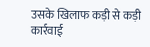उसके खिलाफ कड़ी से कड़ी कार्रवाई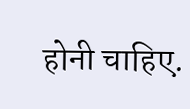होनी चाहिए.